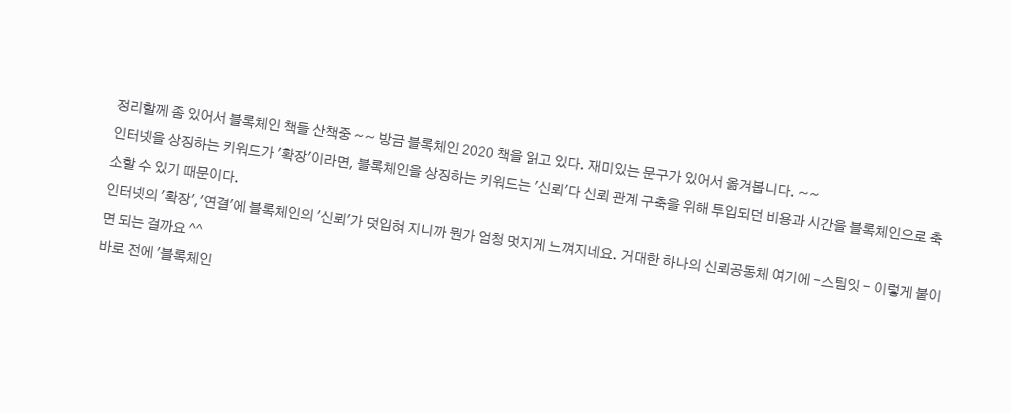정리할께 좀 있어서 블록체인 책들 산책중 ~~ 방금 블록체인 2020 책을 읽고 있다. 재미있는 문구가 있어서 옮겨봅니다. ~~
인터넷을 상징하는 키워드가 '확장'이라면, 블록체인을 상징하는 키워드는 '신뢰'다 신뢰 관계 구축을 위해 투입되던 비용과 시간을 블록체인으로 축소할 수 있기 때문이다.
인터넷의 '확장','연결'에 블록체인의 '신뢰'가 덧입혀 지니까 뭔가 엄청 멋지게 느껴지네요. 거대한 하나의 신뢰공동체 여기에 -스팀잇 - 이렇게 붙이면 되는 걸까요 ^^
바로 전에 '블록체인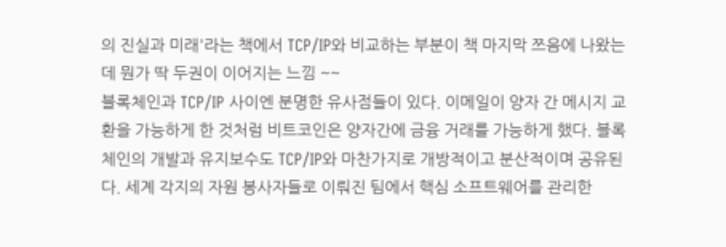의 진실과 미래'라는 책에서 TCP/IP와 비교하는 부분이 책 마지막 쯔음에 나왔는데 뭔가 딱 두권이 이어지는 느낌 ~~
블록체인과 TCP/IP 사이엔 분명한 유사점들이 있다. 이메일이 양자 간 메시지 교환을 가능하게 한 것처럼 비트코인은 양자간에 금융 거래를 가능하게 했다. 블록체인의 개발과 유지보수도 TCP/IP와 마찬가지로 개방적이고 분산적이며 공유된다. 세계 각지의 자원 봉사자들로 이뤄진 팀에서 핵심 소프트웨어를 관리한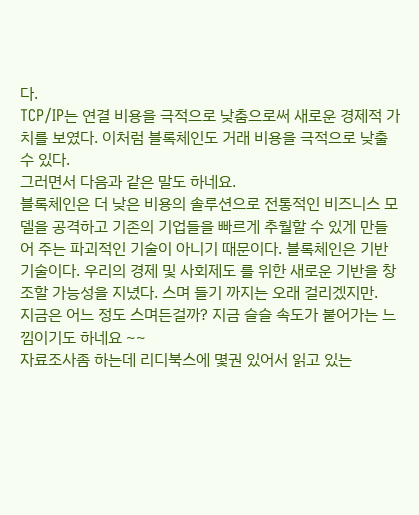다.
TCP/IP는 연결 비용을 극적으로 낮춤으로써 새로운 경제적 가치를 보였다. 이처럼 블록체인도 거래 비용을 극적으로 낮출 수 있다.
그러면서 다음과 같은 말도 하네요.
블록체인은 더 낮은 비용의 솔루션으로 전통적인 비즈니스 모델을 공격하고 기존의 기업들을 빠르게 추월할 수 있게 만들어 주는 파괴적인 기술이 아니기 때문이다. 블록체인은 기반 기술이다. 우리의 경제 및 사회제도 를 위한 새로운 기반을 창조할 가능성을 지녔다. 스며 들기 까지는 오래 걸리겠지만.
지금은 어느 정도 스며든걸까? 지금 슬슬 속도가 붙어가는 느낌이기도 하네요 ~~
자료조사좀 하는데 리디북스에 몇권 있어서 읽고 있는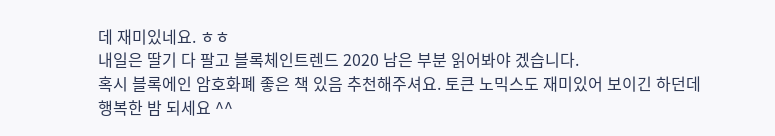데 재미있네요. ㅎㅎ
내일은 딸기 다 팔고 블록체인트렌드 2020 남은 부분 읽어봐야 겠습니다.
혹시 블록에인 암호화폐 좋은 책 있음 추천해주셔요. 토큰 노믹스도 재미있어 보이긴 하던데
행복한 밤 되세요 ^^